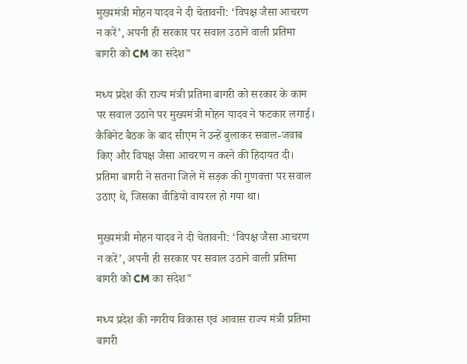मुख्यमंत्री मोहन यादव ने दी चेतावनी: ‘विपक्ष जैसा आचरण न करें’, अपनी ही सरकार पर सवाल उठाने वाली प्रतिमा बागरी को CM का संदेश"

मध्य प्रदेश की राज्य मंत्री प्रतिमा बागरी को सरकार के काम पर सवाल उठाने पर मुख्यमंत्री मोहन यादव ने फटकार लगाई। कैबिनेट बैठक के बाद सीएम ने उन्हें बुलाकर सवाल-जवाब किए और विपक्ष जैसा आचरण न करने की हिदायत दी। प्रतिमा बागरी ने सतना जिले में सड़क की गुणवत्ता पर सवाल उठाए थे, जिसका वीडियो वायरल हो गया था।

मुख्यमंत्री मोहन यादव ने दी चेतावनी: ‘विपक्ष जैसा आचरण न करें’, अपनी ही सरकार पर सवाल उठाने वाली प्रतिमा बागरी को CM का संदेश"

मध्य प्रदेश की नगरीय विकास एवं आवास राज्य मंत्री प्रतिमा बागरी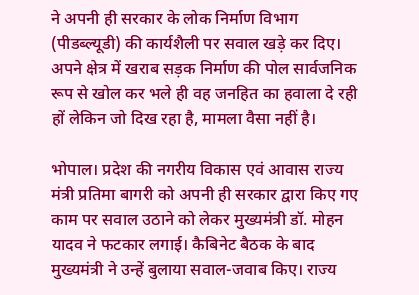ने अपनी ही सरकार के लोक निर्माण विभाग (पीडब्ल्यूडी) की कार्यशैली पर सवाल खड़े कर दिए। अपने क्षेत्र में खराब सड़क निर्माण की पोल सार्वजनिक रूप से खोल कर भले ही वह जनहित का हवाला दे रही हों लेकिन जो दिख रहा है, मामला वैसा नहीं है।

भोपाल। प्रदेश की नगरीय विकास एवं आवास राज्य मंत्री प्रतिमा बागरी को अपनी ही सरकार द्वारा किए गए काम पर सवाल उठाने को लेकर मुख्यमंत्री डॉ. मोहन यादव ने फटकार लगाई। कैबिनेट बैठक के बाद मुख्यमंत्री ने उन्हें बुलाया सवाल-जवाब किए। राज्य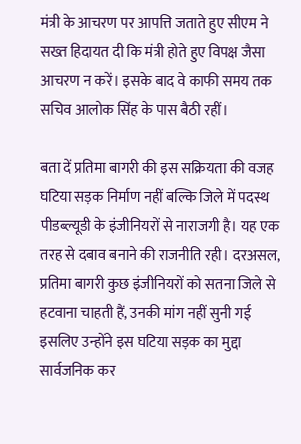मंत्री के आचरण पर आपत्ति जताते हुए सीएम ने सख्त हिदायत दी कि मंत्री होते हुए विपक्ष जैसा आचरण न करें। इसके बाद वे काफी समय तक सचिव आलोक सिंह के पास बैठी रहीं।

बता दें प्रतिमा बागरी की इस सक्रियता की वजह घटिया सड़क निर्माण नहीं बल्कि जिले में पदस्थ पीडब्ल्यूडी के इंजीनियरों से नाराजगी है। यह एक तरह से दबाव बनाने की राजनीति रही। दरअसल, प्रतिमा बागरी कुछ इंजीनियरों को सतना जिले से हटवाना चाहती हैं, उनकी मांग नहीं सुनी गई इसलिए उन्होंने इस घटिया सड़क का मुद्दा सार्वजनिक कर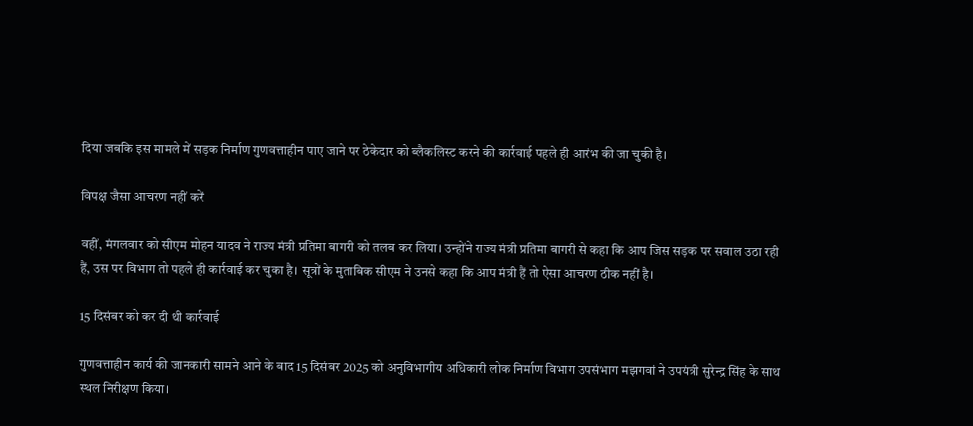दिया जबकि इस मामले में सड़क निर्माण गुणवत्ताहीन पाए जाने पर ठेकेदार को ब्लैकलिस्ट करने की कार्रवाई पहले ही आरंभ की जा चुकी है।

विपक्ष जैसा आचरण नहीं करें

वहीं, मंगलवार को सीएम मोहन यादव ने राज्य मंत्री प्रतिमा बागरी को तलब कर लिया। उन्होंने राज्य मंत्री प्रतिमा बागरी से कहा कि आप जिस सड़क पर सवाल उठा रही हैं, उस पर विभाग तो पहले ही कार्रवाई कर चुका है। सूत्रों के मुताबिक सीएम ने उनसे कहा कि आप मंत्री हैं तो ऐसा आचरण ठीक नहीं है।

15 दिसंबर को कर दी थी कार्रवाई

गुणवत्ताहीन कार्य की जानकारी सामने आने के बाद 15 दिसंबर 2025 को अनुविभागीय अधिकारी लोक निर्माण विभाग उपसंभाग मझगवां ने उपयंत्री सुरेन्द्र सिंह के साथ स्थल निरीक्षण किया।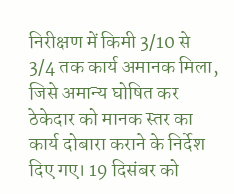निरीक्षण में किमी 3/10 से 3/4 तक कार्य अमानक मिला, जिसे अमान्य घोषित कर ठेकेदार को मानक स्तर का कार्य दोबारा कराने के निर्देश दिए गए। 19 दिसंबर को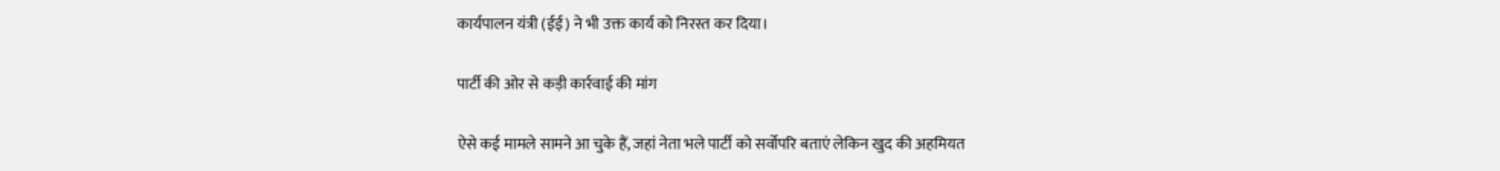कार्यपालन यंत्री (ईई) ने भी उक्त कार्य को निरस्त कर दिया।

पार्टी की ओर से कड़ी कार्रवाई की मांग

ऐसे कई मामले सामने आ चुके हैं, जहां नेता भले पार्टी को सर्वोपरि बताएं लेकिन खुद की अहमियत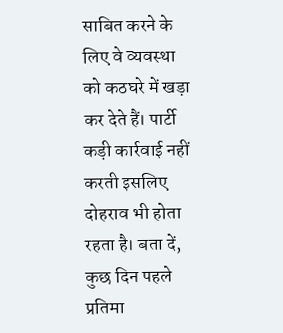साबित करने के लिए वे व्यवस्था को कठघरे में खड़ा कर देते हैं। पार्टी कड़ी कार्रवाई नहीं करती इसलिए दोहराव भी होता रहता है। बता दें, कुछ दिन पहले प्रतिमा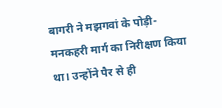बागरी ने मझगवां के पोड़ी-मनकहरी मार्ग का निरीक्षण किया था। उन्होंने पैर से ही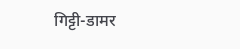गिट्टी-डामर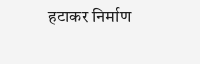हटाकर निर्माण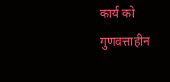कार्य को गुणवत्ताहीन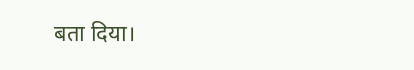बता दिया।